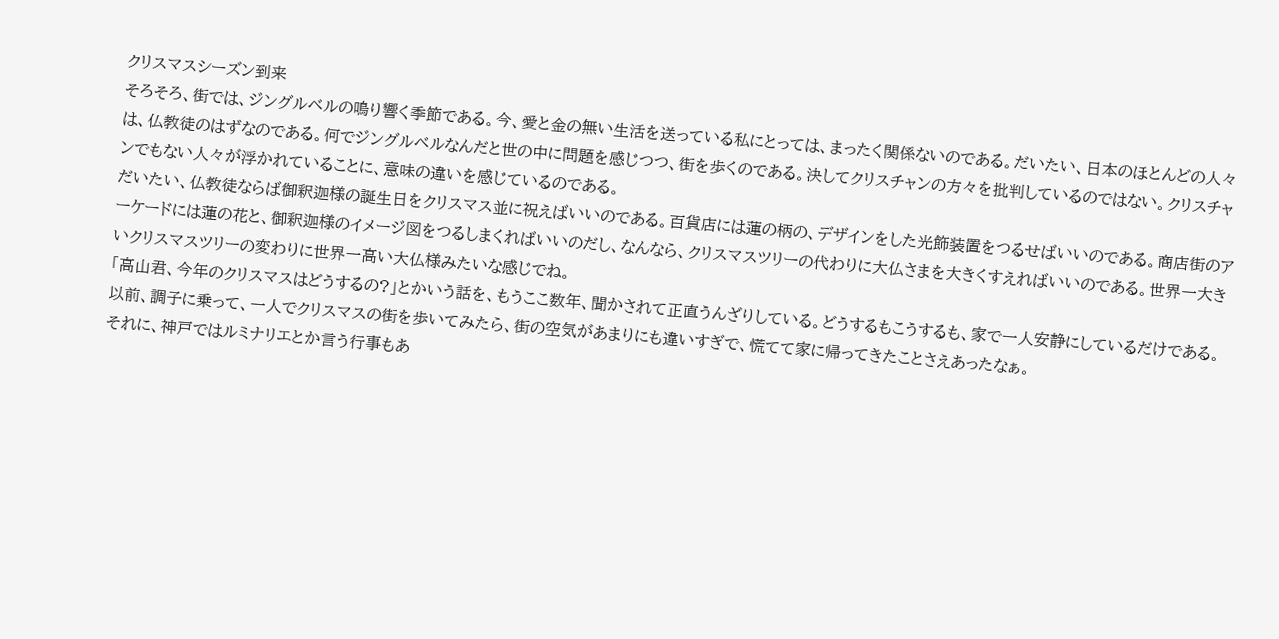クリスマスシーズン到来
そろそろ、街では、ジングルベルの鳴り響く季節である。今、愛と金の無い生活を送っている私にとっては、まったく関係ないのである。だいたい、日本のほとんどの人々は、仏教徒のはずなのである。何でジングルベルなんだと世の中に問題を感じつつ、街を歩くのである。決してクリスチャンの方々を批判しているのではない。クリスチャンでもない人々が浮かれていることに、意味の違いを感じているのである。
だいたい、仏教徒ならば御釈迦様の誕生日をクリスマス並に祝えばいいのである。百貨店には蓮の柄の、デザインをした光飾装置をつるせばいいのである。商店街のアーケードには蓮の花と、御釈迦様のイメージ図をつるしまくればいいのだし、なんなら、クリスマスツリーの代わりに大仏さまを大きくすえればいいのである。世界一大きいクリスマスツリーの変わりに世界一高い大仏様みたいな感じでね。
「高山君、今年のクリスマスはどうするの?」とかいう話を、もうここ数年、聞かされて正直うんざりしている。どうするもこうするも、家で一人安静にしているだけである。以前、調子に乗って、一人でクリスマスの街を歩いてみたら、街の空気があまりにも違いすぎで、慌てて家に帰ってきたことさえあったなぁ。
それに、神戸ではルミナリエとか言う行事もあ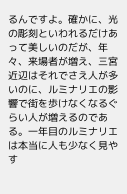るんですよ。確かに、光の彫刻といわれるだけあって美しいのだが、年々、来場者が増え、三宮近辺はそれでさえ人が多いのに、ルミナリエの影響で街を歩けなくなるぐらい人が増えるのである。一年目のルミナリエは本当に人も少なく見やす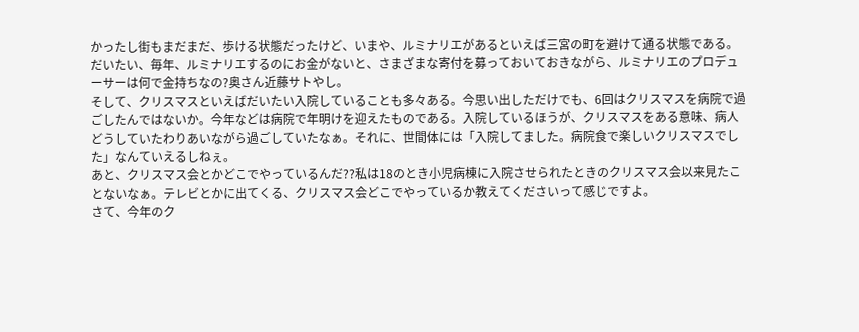かったし街もまだまだ、歩ける状態だったけど、いまや、ルミナリエがあるといえば三宮の町を避けて通る状態である。だいたい、毎年、ルミナリエするのにお金がないと、さまざまな寄付を募っておいておきながら、ルミナリエのプロデューサーは何で金持ちなの?奥さん近藤サトやし。
そして、クリスマスといえばだいたい入院していることも多々ある。今思い出しただけでも、6回はクリスマスを病院で過ごしたんではないか。今年などは病院で年明けを迎えたものである。入院しているほうが、クリスマスをある意味、病人どうしていたわりあいながら過ごしていたなぁ。それに、世間体には「入院してました。病院食で楽しいクリスマスでした」なんていえるしねぇ。
あと、クリスマス会とかどこでやっているんだ??私は18のとき小児病棟に入院させられたときのクリスマス会以来見たことないなぁ。テレビとかに出てくる、クリスマス会どこでやっているか教えてくださいって感じですよ。
さて、今年のク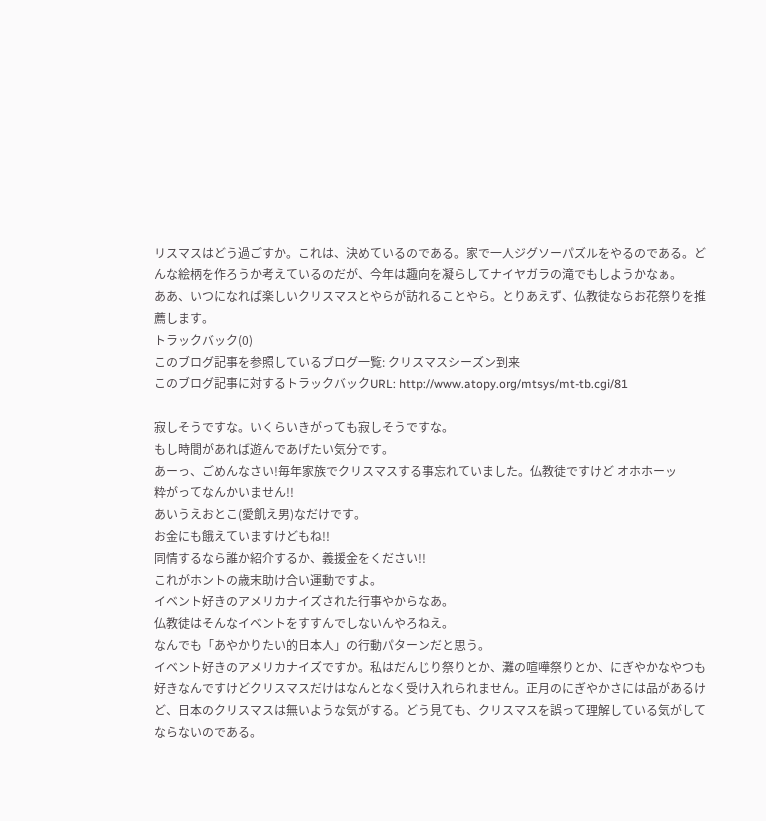リスマスはどう過ごすか。これは、決めているのである。家で一人ジグソーパズルをやるのである。どんな絵柄を作ろうか考えているのだが、今年は趣向を凝らしてナイヤガラの滝でもしようかなぁ。
ああ、いつになれば楽しいクリスマスとやらが訪れることやら。とりあえず、仏教徒ならお花祭りを推薦します。
トラックバック(0)
このブログ記事を参照しているブログ一覧: クリスマスシーズン到来
このブログ記事に対するトラックバックURL: http://www.atopy.org/mtsys/mt-tb.cgi/81

寂しそうですな。いくらいきがっても寂しそうですな。
もし時間があれば遊んであげたい気分です。
あーっ、ごめんなさい!毎年家族でクリスマスする事忘れていました。仏教徒ですけど オホホーッ
粋がってなんかいません!!
あいうえおとこ(愛飢え男)なだけです。
お金にも餓えていますけどもね!!
同情するなら誰か紹介するか、義援金をください!!
これがホントの歳末助け合い運動ですよ。
イベント好きのアメリカナイズされた行事やからなあ。
仏教徒はそんなイベントをすすんでしないんやろねえ。
なんでも「あやかりたい的日本人」の行動パターンだと思う。
イベント好きのアメリカナイズですか。私はだんじり祭りとか、灘の喧嘩祭りとか、にぎやかなやつも好きなんですけどクリスマスだけはなんとなく受け入れられません。正月のにぎやかさには品があるけど、日本のクリスマスは無いような気がする。どう見ても、クリスマスを誤って理解している気がしてならないのである。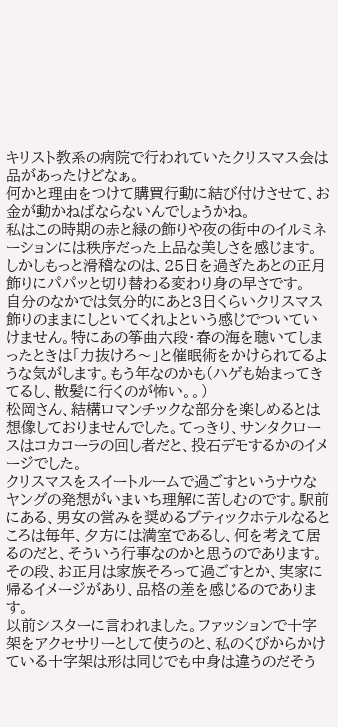キリスト教系の病院で行われていたクリスマス会は品があったけどなぁ。
何かと理由をつけて購買行動に結び付けさせて、お金が動かねばならないんでしょうかね。
私はこの時期の赤と緑の飾りや夜の街中のイルミネーションには秩序だった上品な美しさを感じます。
しかしもっと滑稽なのは、25日を過ぎたあとの正月飾りにパパッと切り替わる変わり身の早さです。
自分のなかでは気分的にあと3日くらいクリスマス飾りのままにしといてくれよという感じでついていけません。特にあの筝曲六段・春の海を聴いてしまったときは「力抜けろ〜」と催眠術をかけられてるような気がします。もう年なのかも(ハゲも始まってきてるし、散髪に行くのが怖い。。)
松岡さん、結構ロマンチックな部分を楽しめるとは想像しておりませんでした。てっきり、サンタクロースはコカコーラの回し者だと、投石デモするかのイメージでした。
クリスマスをスイートルームで過ごすというナウなヤングの発想がいまいち理解に苦しむのです。駅前にある、男女の営みを奨めるブティックホテルなるところは毎年、夕方には満室であるし、何を考えて居るのだと、そういう行事なのかと思うのであります。
その段、お正月は家族そろって過ごすとか、実家に帰るイメージがあり、品格の差を感じるのであります。
以前シスターに言われました。ファッションで十字架をアクセサリーとして使うのと、私のくびからかけている十字架は形は同じでも中身は違うのだそう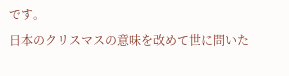です。
日本のクリスマスの意味を改めて世に問いた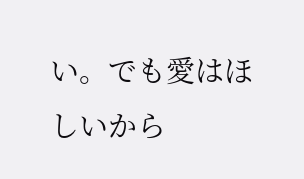い。でも愛はほしいから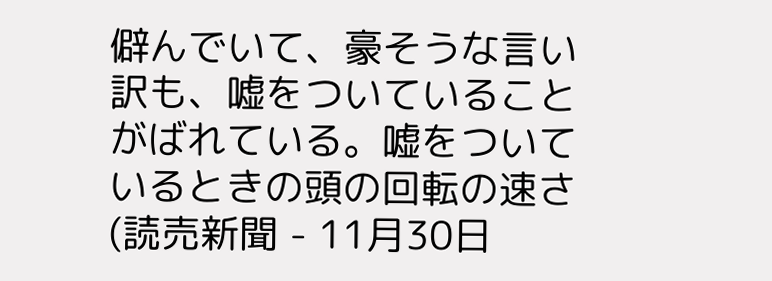僻んでいて、豪そうな言い訳も、嘘をついていることがばれている。嘘をついているときの頭の回転の速さ(読売新聞 - 11月30日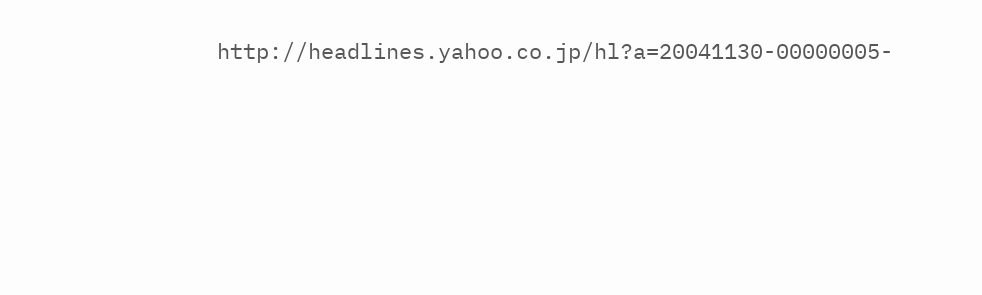http://headlines.yahoo.co.jp/hl?a=20041130-00000005-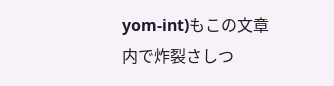yom-int)もこの文章内で炸裂さしつ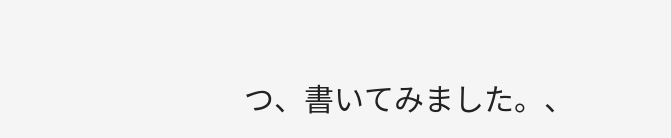つ、書いてみました。、